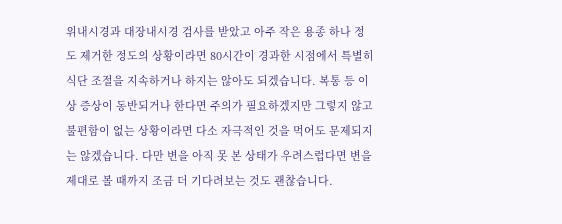위내시경과 대장내시경 검사를 받았고 아주 작은 용종 하나 정도 제거한 정도의 상황이라면 80시간이 경과한 시점에서 특별히 식단 조절을 지속하거나 하지는 않아도 되겠습니다. 복통 등 이상 증상이 동반되거나 한다면 주의가 필요하겠지만 그렇지 않고 불편함이 없는 상황이라면 다소 자극적인 것을 먹어도 문제되지는 않겠습니다. 다만 변을 아직 못 본 상태가 우려스럽다면 변을 제대로 볼 때까지 조금 더 기다려보는 것도 괜찮습니다.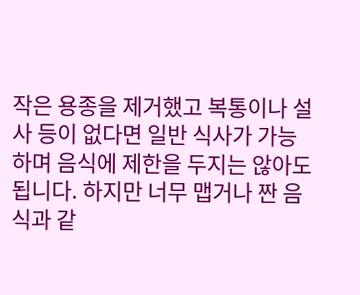작은 용종을 제거했고 복통이나 설사 등이 없다면 일반 식사가 가능하며 음식에 제한을 두지는 않아도 됩니다. 하지만 너무 맵거나 짠 음식과 같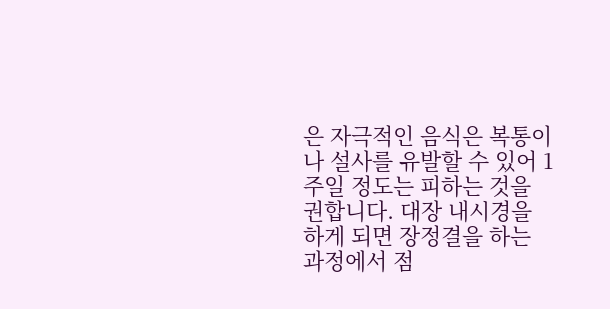은 자극적인 음식은 복통이나 설사를 유발할 수 있어 1주일 정도는 피하는 것을 권합니다. 대장 내시경을 하게 되면 장정결을 하는 과정에서 점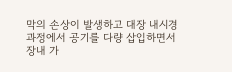막의 손상이 발생하고 대장 내시경 과정에서 공기를 다량 삽입하면서 장내 가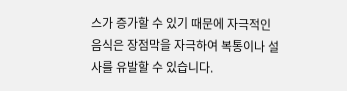스가 증가할 수 있기 때문에 자극적인 음식은 장점막을 자극하여 복통이나 설사를 유발할 수 있습니다.